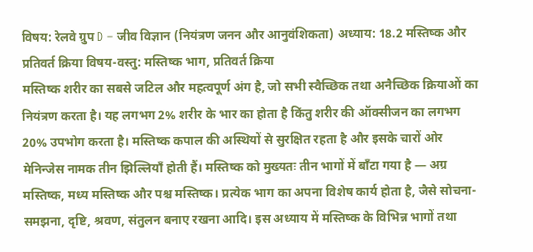विषय: रेलवे ग्रुप D – जीव विज्ञान (नियंत्रण जनन और आनुवंशिकता) अध्याय: 18.2 मस्तिष्क और प्रतिवर्त क्रिया विषय-वस्तु: मस्तिष्क भाग, प्रतिवर्त क्रिया
मस्तिष्क शरीर का सबसे जटिल और महत्वपूर्ण अंग है, जो सभी स्वैच्छिक तथा अनैच्छिक क्रियाओं का नियंत्रण करता है। यह लगभग 2% शरीर के भार का होता है किंतु शरीर की ऑक्सीजन का लगभग 20% उपभोग करता है। मस्तिष्क कपाल की अस्थियों से सुरक्षित रहता है और इसके चारों ओर मेनिन्जेस नामक तीन झिल्लियाँ होती हैं। मस्तिष्क को मुख्यतः तीन भागों में बाँटा गया है — अग्र मस्तिष्क, मध्य मस्तिष्क और पश्च मस्तिष्क। प्रत्येक भाग का अपना विशेष कार्य होता है, जैसे सोचना-समझना, दृष्टि, श्रवण, संतुलन बनाए रखना आदि। इस अध्याय में मस्तिष्क के विभिन्न भागों तथा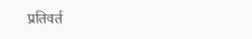प्रतिवर्त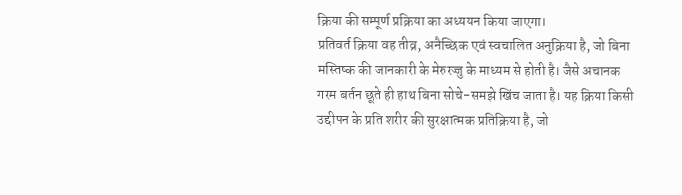क्रिया की सम्पूर्ण प्रक्रिया का अध्ययन किया जाएगा।
प्रतिवर्त क्रिया वह तीव्र, अनैच्छिक एवं स्वचालित अनुक्रिया है, जो बिना मस्तिष्क की जानकारी के मेरुरज्जु के माध्यम से होती है। जैसे अचानक गरम बर्तन छूते ही हाथ बिना सोचे-समझे खिंच जाता है। यह क्रिया किसी उद्दीपन के प्रति शरीर की सुरक्षात्मक प्रतिक्रिया है, जो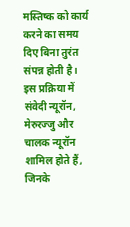मस्तिष्क को कार्य करने का समय दिए बिना तुरंत संपन्न होती है। इस प्रक्रिया में संवेदी न्यूरॉन, मेरुरज्जु और चालक न्यूरॉन शामिल होते हैं, जिनके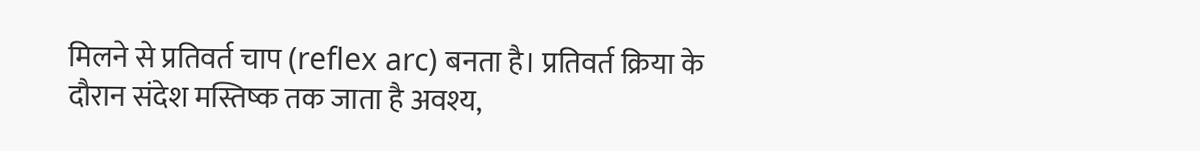मिलने से प्रतिवर्त चाप (reflex arc) बनता है। प्रतिवर्त क्रिया के दौरान संदेश मस्तिष्क तक जाता है अवश्य,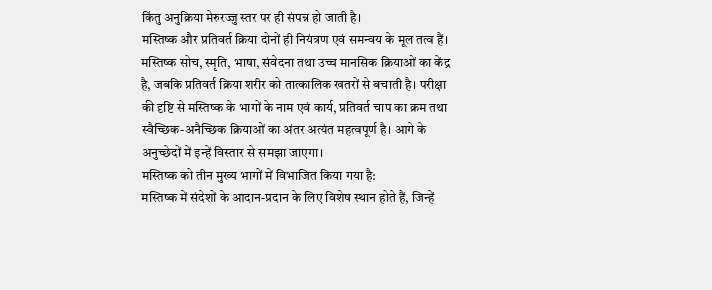किंतु अनुक्रिया मेरुरज्जु स्तर पर ही संपन्न हो जाती है।
मस्तिष्क और प्रतिवर्त क्रिया दोनों ही नियंत्रण एवं समन्वय के मूल तत्व हैं। मस्तिष्क सोच, स्मृति, भाषा, संवेदना तथा उच्च मानसिक क्रियाओं का केंद्र है, जबकि प्रतिवर्त क्रिया शरीर को तात्कालिक खतरों से बचाती है। परीक्षा की दृष्टि से मस्तिष्क के भागों के नाम एवं कार्य, प्रतिवर्त चाप का क्रम तथा स्वैच्छिक-अनैच्छिक क्रियाओं का अंतर अत्यंत महत्वपूर्ण है। आगे के अनुच्छेदों में इन्हें विस्तार से समझा जाएगा।
मस्तिष्क को तीन मुख्य भागों में विभाजित किया गया है:
मस्तिष्क में संदेशों के आदान-प्रदान के लिए विशेष स्थान होते हैं, जिन्हें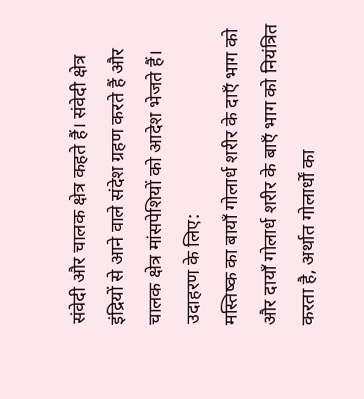संवेदी और चालक क्षेत्र कहते हैं। संवेदी क्षेत्र इंद्रियों से आने वाले संदेश ग्रहण करते हैं और चालक क्षेत्र मांसपेशियों को आदेश भेजते हैं। उदाहरण के लिए:
मस्तिष्क का बायाँ गोलार्ध शरीर के दाएँ भाग को और दायाँ गोलार्ध शरीर के बाएँ भाग को नियंत्रित करता है, अर्थात गोलार्धों का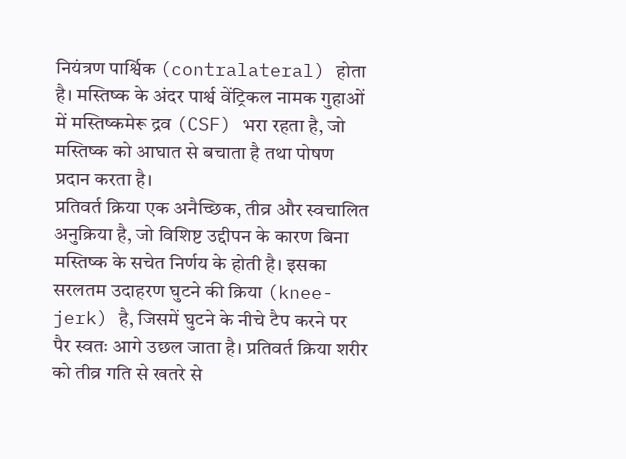नियंत्रण पार्श्विक (contralateral) होता है। मस्तिष्क के अंदर पार्श्व वेंट्रिकल नामक गुहाओं में मस्तिष्कमेरू द्रव (CSF) भरा रहता है, जो मस्तिष्क को आघात से बचाता है तथा पोषण प्रदान करता है।
प्रतिवर्त क्रिया एक अनैच्छिक, तीव्र और स्वचालित अनुक्रिया है, जो विशिष्ट उद्दीपन के कारण बिना मस्तिष्क के सचेत निर्णय के होती है। इसका सरलतम उदाहरण घुटने की क्रिया (knee-jerk) है, जिसमें घुटने के नीचे टैप करने पर पैर स्वतः आगे उछल जाता है। प्रतिवर्त क्रिया शरीर को तीव्र गति से खतरे से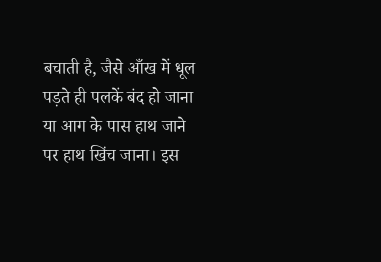बचाती है, जैसे आँख में धूल पड़ते ही पलकें बंद हो जाना या आग के पास हाथ जाने पर हाथ खिंच जाना। इस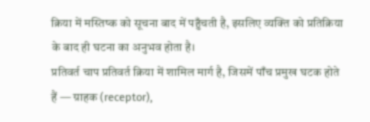क्रिया में मस्तिष्क को सूचना बाद में पहुँचती है, इसलिए व्यक्ति को प्रतिक्रिया के बाद ही घटना का अनुभव होता है।
प्रतिवर्त चाप प्रतिवर्त क्रिया में शामिल मार्ग है, जिसमें पाँच प्रमुख घटक होते हैं — ग्राहक (receptor),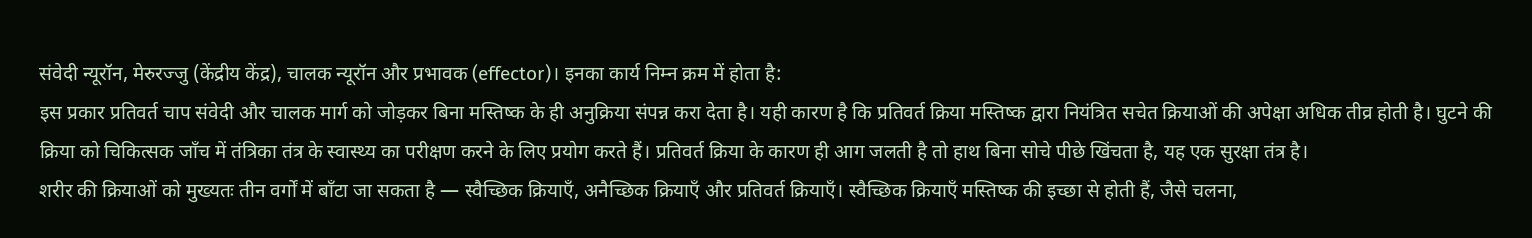संवेदी न्यूरॉन, मेरुरज्जु (केंद्रीय केंद्र), चालक न्यूरॉन और प्रभावक (effector)। इनका कार्य निम्न क्रम में होता है:
इस प्रकार प्रतिवर्त चाप संवेदी और चालक मार्ग को जोड़कर बिना मस्तिष्क के ही अनुक्रिया संपन्न करा देता है। यही कारण है कि प्रतिवर्त क्रिया मस्तिष्क द्वारा नियंत्रित सचेत क्रियाओं की अपेक्षा अधिक तीव्र होती है। घुटने की क्रिया को चिकित्सक जाँच में तंत्रिका तंत्र के स्वास्थ्य का परीक्षण करने के लिए प्रयोग करते हैं। प्रतिवर्त क्रिया के कारण ही आग जलती है तो हाथ बिना सोचे पीछे खिंचता है, यह एक सुरक्षा तंत्र है।
शरीर की क्रियाओं को मुख्यतः तीन वर्गों में बाँटा जा सकता है — स्वैच्छिक क्रियाएँ, अनैच्छिक क्रियाएँ और प्रतिवर्त क्रियाएँ। स्वैच्छिक क्रियाएँ मस्तिष्क की इच्छा से होती हैं, जैसे चलना,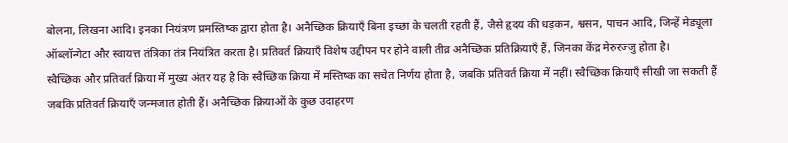बोलना, लिखना आदि। इनका नियंत्रण प्रमस्तिष्क द्वारा होता है। अनैच्छिक क्रियाएँ बिना इच्छा के चलती रहती हैं, जैसे हृदय की धड़कन, श्वसन, पाचन आदि, जिन्हें मेड्यूला ऑब्लॉन्गेटा और स्वायत्त तंत्रिका तंत्र नियंत्रित करता है। प्रतिवर्त क्रियाएँ विशेष उद्दीपन पर होने वाली तीव्र अनैच्छिक प्रतिक्रियाएँ हैं, जिनका केंद्र मेरुरज्जु होता है।
स्वैच्छिक और प्रतिवर्त क्रिया में मुख्य अंतर यह है कि स्वैच्छिक क्रिया में मस्तिष्क का सचेत निर्णय होता है, जबकि प्रतिवर्त क्रिया में नहीं। स्वैच्छिक क्रियाएँ सीखी जा सकती हैं जबकि प्रतिवर्त क्रियाएँ जन्मजात होती हैं। अनैच्छिक क्रियाओं के कुछ उदाहरण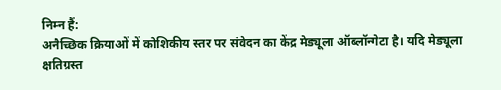निम्न हैं:
अनैच्छिक क्रियाओं में कोशिकीय स्तर पर संवेदन का केंद्र मेड्यूला ऑब्लॉन्गेटा है। यदि मेड्यूला क्षतिग्रस्त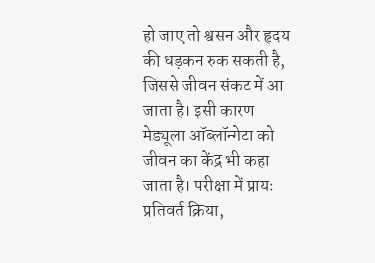हो जाए तो श्वसन और हृदय की धड़कन रुक सकती है, जिससे जीवन संकट में आ जाता है। इसी कारण मेड्यूला ऑब्लॉन्गेटा को जीवन का केंद्र भी कहा जाता है। परीक्षा में प्रायः प्रतिवर्त क्रिया,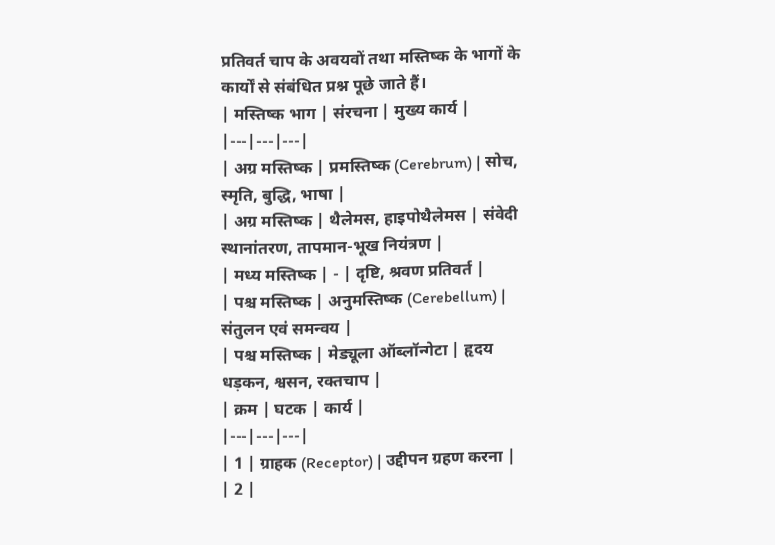प्रतिवर्त चाप के अवयवों तथा मस्तिष्क के भागों के कार्यों से संबंधित प्रश्न पूछे जाते हैं।
| मस्तिष्क भाग | संरचना | मुख्य कार्य |
|---|---|---|
| अग्र मस्तिष्क | प्रमस्तिष्क (Cerebrum) | सोच, स्मृति, बुद्धि, भाषा |
| अग्र मस्तिष्क | थैलेमस, हाइपोथैलेमस | संवेदी स्थानांतरण, तापमान-भूख नियंत्रण |
| मध्य मस्तिष्क | - | दृष्टि, श्रवण प्रतिवर्त |
| पश्च मस्तिष्क | अनुमस्तिष्क (Cerebellum) | संतुलन एवं समन्वय |
| पश्च मस्तिष्क | मेड्यूला ऑब्लॉन्गेटा | हृदय धड़कन, श्वसन, रक्तचाप |
| क्रम | घटक | कार्य |
|---|---|---|
| 1 | ग्राहक (Receptor) | उद्दीपन ग्रहण करना |
| 2 |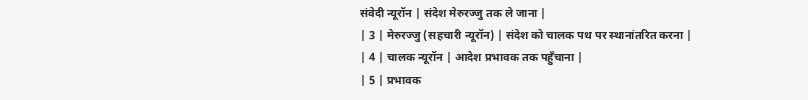संवेदी न्यूरॉन | संदेश मेरुरज्जु तक ले जाना |
| 3 | मेरुरज्जु (सहचारी न्यूरॉन) | संदेश को चालक पथ पर स्थानांतरित करना |
| 4 | चालक न्यूरॉन | आदेश प्रभावक तक पहुँचाना |
| 5 | प्रभावक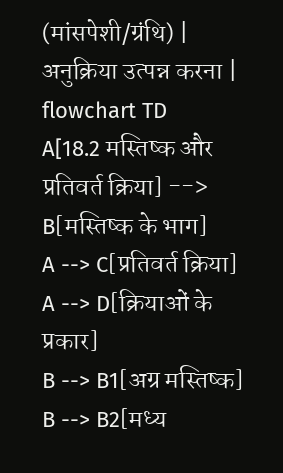(मांसपेशी/ग्रंथि) | अनुक्रिया उत्पन्न करना |
flowchart TD
A[18.2 मस्तिष्क और प्रतिवर्त क्रिया] --> B[मस्तिष्क के भाग]
A --> C[प्रतिवर्त क्रिया]
A --> D[क्रियाओं के प्रकार]
B --> B1[अग्र मस्तिष्क]
B --> B2[मध्य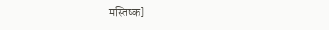मस्तिष्क]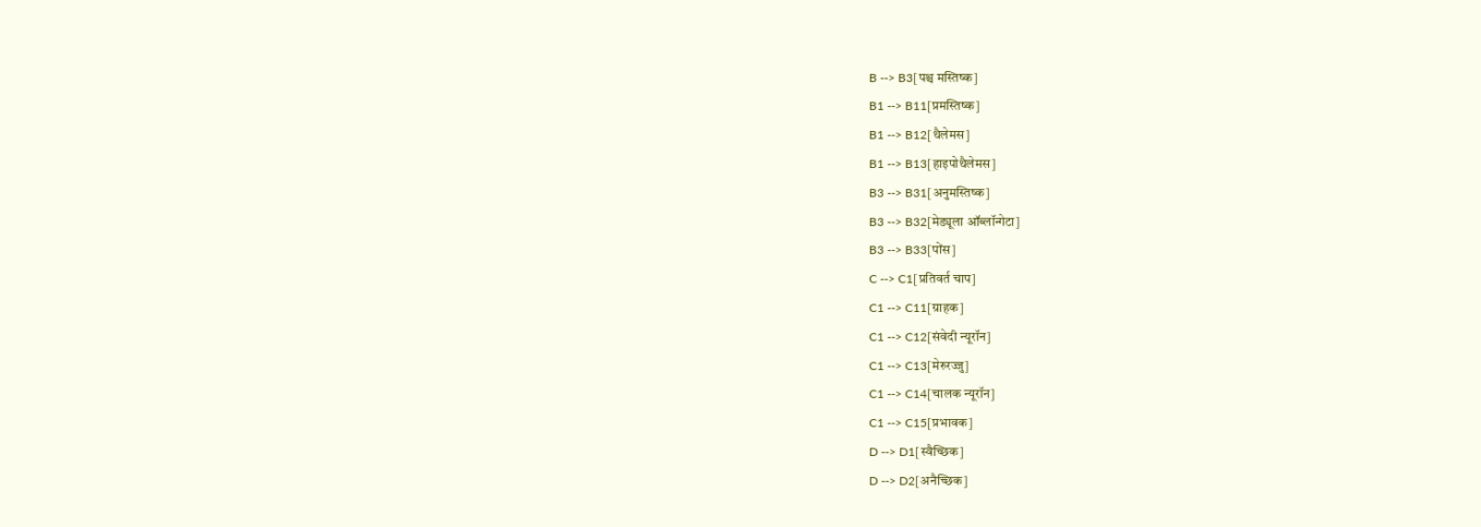B --> B3[पश्च मस्तिष्क]
B1 --> B11[प्रमस्तिष्क]
B1 --> B12[थैलेमस]
B1 --> B13[हाइपोथैलेमस]
B3 --> B31[अनुमस्तिष्क]
B3 --> B32[मेड्यूला ऑब्लॉन्गेटा]
B3 --> B33[पोंस]
C --> C1[प्रतिवर्त चाप]
C1 --> C11[ग्राहक]
C1 --> C12[संवेदी न्यूरॉन]
C1 --> C13[मेरुरज्जु]
C1 --> C14[चालक न्यूरॉन]
C1 --> C15[प्रभावक]
D --> D1[स्वैच्छिक]
D --> D2[अनैच्छिक]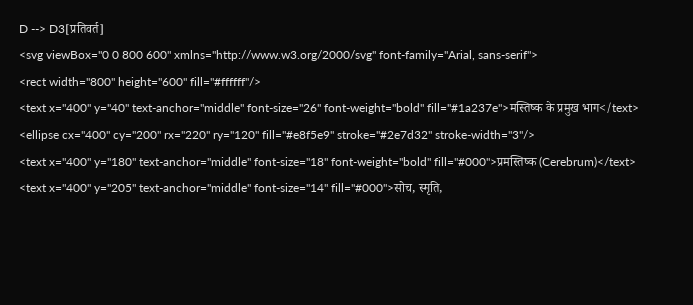D --> D3[प्रतिवर्त]
<svg viewBox="0 0 800 600" xmlns="http://www.w3.org/2000/svg" font-family="Arial, sans-serif">
<rect width="800" height="600" fill="#ffffff"/>
<text x="400" y="40" text-anchor="middle" font-size="26" font-weight="bold" fill="#1a237e">मस्तिष्क के प्रमुख भाग</text>
<ellipse cx="400" cy="200" rx="220" ry="120" fill="#e8f5e9" stroke="#2e7d32" stroke-width="3"/>
<text x="400" y="180" text-anchor="middle" font-size="18" font-weight="bold" fill="#000">प्रमस्तिष्क (Cerebrum)</text>
<text x="400" y="205" text-anchor="middle" font-size="14" fill="#000">सोच, स्मृति,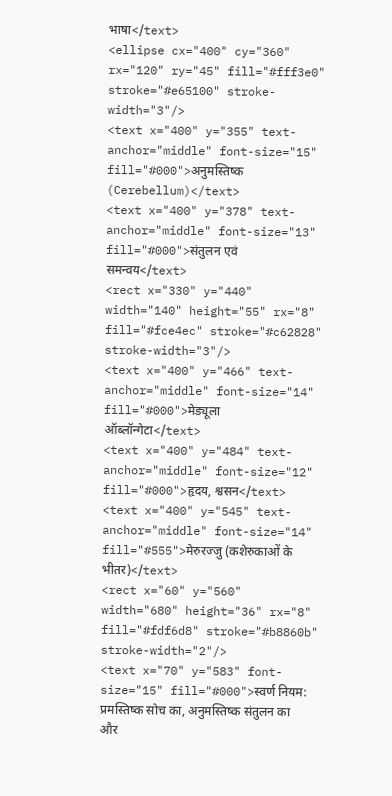भाषा</text>
<ellipse cx="400" cy="360" rx="120" ry="45" fill="#fff3e0" stroke="#e65100" stroke-width="3"/>
<text x="400" y="355" text-anchor="middle" font-size="15" fill="#000">अनुमस्तिष्क (Cerebellum)</text>
<text x="400" y="378" text-anchor="middle" font-size="13" fill="#000">संतुलन एवं समन्वय</text>
<rect x="330" y="440" width="140" height="55" rx="8" fill="#fce4ec" stroke="#c62828" stroke-width="3"/>
<text x="400" y="466" text-anchor="middle" font-size="14" fill="#000">मेड्यूला ऑब्लॉन्गेटा</text>
<text x="400" y="484" text-anchor="middle" font-size="12" fill="#000">हृदय, श्वसन</text>
<text x="400" y="545" text-anchor="middle" font-size="14" fill="#555">मेरुरज्जु (कशेरुकाओं के भीतर)</text>
<rect x="60" y="560" width="680" height="36" rx="8" fill="#fdf6d8" stroke="#b8860b" stroke-width="2"/>
<text x="70" y="583" font-size="15" fill="#000">स्वर्ण नियम: प्रमस्तिष्क सोच का, अनुमस्तिष्क संतुलन का और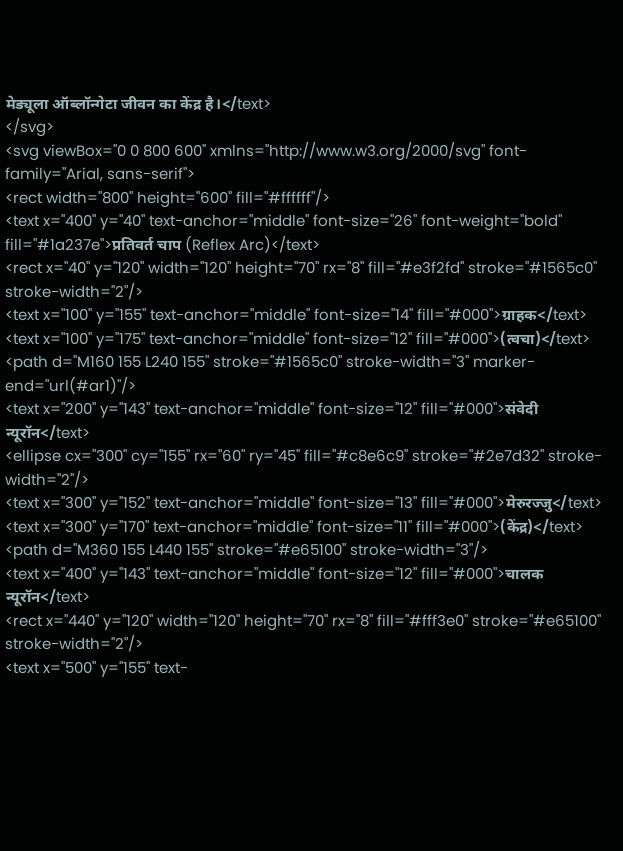मेड्यूला ऑब्लॉन्गेटा जीवन का केंद्र है।</text>
</svg>
<svg viewBox="0 0 800 600" xmlns="http://www.w3.org/2000/svg" font-family="Arial, sans-serif">
<rect width="800" height="600" fill="#ffffff"/>
<text x="400" y="40" text-anchor="middle" font-size="26" font-weight="bold" fill="#1a237e">प्रतिवर्त चाप (Reflex Arc)</text>
<rect x="40" y="120" width="120" height="70" rx="8" fill="#e3f2fd" stroke="#1565c0" stroke-width="2"/>
<text x="100" y="155" text-anchor="middle" font-size="14" fill="#000">ग्राहक</text>
<text x="100" y="175" text-anchor="middle" font-size="12" fill="#000">(त्वचा)</text>
<path d="M160 155 L240 155" stroke="#1565c0" stroke-width="3" marker-end="url(#ar1)"/>
<text x="200" y="143" text-anchor="middle" font-size="12" fill="#000">संवेदी न्यूरॉन</text>
<ellipse cx="300" cy="155" rx="60" ry="45" fill="#c8e6c9" stroke="#2e7d32" stroke-width="2"/>
<text x="300" y="152" text-anchor="middle" font-size="13" fill="#000">मेरुरज्जु</text>
<text x="300" y="170" text-anchor="middle" font-size="11" fill="#000">(केंद्र)</text>
<path d="M360 155 L440 155" stroke="#e65100" stroke-width="3"/>
<text x="400" y="143" text-anchor="middle" font-size="12" fill="#000">चालक न्यूरॉन</text>
<rect x="440" y="120" width="120" height="70" rx="8" fill="#fff3e0" stroke="#e65100" stroke-width="2"/>
<text x="500" y="155" text-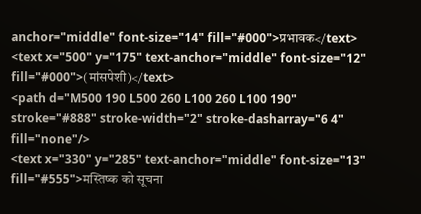anchor="middle" font-size="14" fill="#000">प्रभावक</text>
<text x="500" y="175" text-anchor="middle" font-size="12" fill="#000">(मांसपेशी)</text>
<path d="M500 190 L500 260 L100 260 L100 190" stroke="#888" stroke-width="2" stroke-dasharray="6 4" fill="none"/>
<text x="330" y="285" text-anchor="middle" font-size="13" fill="#555">मस्तिष्क को सूचना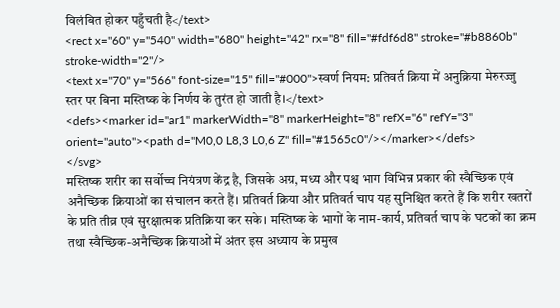विलंबित होकर पहुँचती है</text>
<rect x="60" y="540" width="680" height="42" rx="8" fill="#fdf6d8" stroke="#b8860b" stroke-width="2"/>
<text x="70" y="566" font-size="15" fill="#000">स्वर्ण नियम: प्रतिवर्त क्रिया में अनुक्रिया मेरुरज्जु स्तर पर बिना मस्तिष्क के निर्णय के तुरंत हो जाती है।</text>
<defs><marker id="ar1" markerWidth="8" markerHeight="8" refX="6" refY="3" orient="auto"><path d="M0,0 L8,3 L0,6 Z" fill="#1565c0"/></marker></defs>
</svg>
मस्तिष्क शरीर का सर्वोच्च नियंत्रण केंद्र है, जिसके अग्र, मध्य और पश्च भाग विभिन्न प्रकार की स्वैच्छिक एवं अनैच्छिक क्रियाओं का संचालन करते हैं। प्रतिवर्त क्रिया और प्रतिवर्त चाप यह सुनिश्चित करते हैं कि शरीर खतरों के प्रति तीव्र एवं सुरक्षात्मक प्रतिक्रिया कर सके। मस्तिष्क के भागों के नाम-कार्य, प्रतिवर्त चाप के घटकों का क्रम तथा स्वैच्छिक-अनैच्छिक क्रियाओं में अंतर इस अध्याय के प्रमुख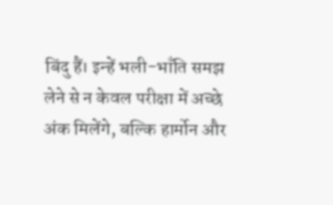बिंदु हैं। इन्हें भली-भाँति समझ लेने से न केवल परीक्षा में अच्छे अंक मिलेंगे, बल्कि हार्मोन और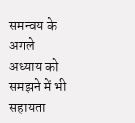समन्वय के अगले अध्याय को समझने में भी सहायता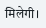मिलेगी।